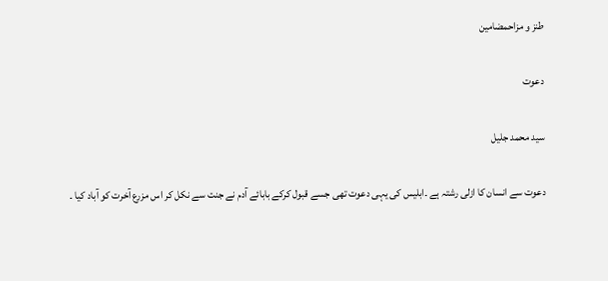طنز و مزاحمضامین

دعوت

سید محمد جلیل

دعوت سے انسان کا ازلی رشتہ ہے ۔ابلیس کی یہی دعوت تھی جسے قبول کرکے بابائے آدم نے جنت سے نکل کر اس مزرع آخرت کو آباد کیا ۔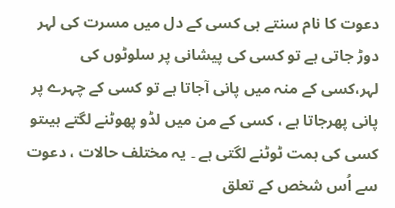دعوت کا نام سنتے ہی کسی کے دل میں مسرت کی لہر دوڑ جاتی ہے تو کسی کی پیشانی پر سلوٹوں کی لہر،کسی کے منہ میں پانی آجاتا ہے تو کسی کے چہرے پر پانی پھرجاتا ہے ، کسی کے من میں لڈو پھوٹنے لگتے ہیںتو کسی کی ہمت ٹوٹنے لگتی ہے ۔ یہ مختلف حالات ، دعوت سے اُس شخص کے تعلق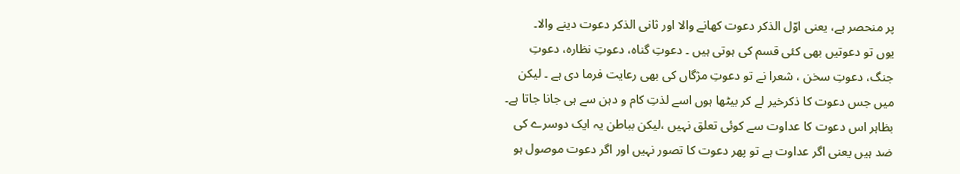پر منحصر ہے، یعنی اوّل الذکر دعوت کھانے والا اور ثانی الذکر دعوت دینے والا۔
یوں تو دعوتیں بھی کئی قسم کی ہوتی ہیں ۔ دعوتِ گناہ، دعوتِ نظارہ، دعوتِ جنگ، دعوتِ سخن ، شعرا نے تو دعوتِ مژگاں کی بھی رعایت فرما دی ہے ۔ لیکن میں جس دعوت کا ذکرخیر لے کر بیٹھا ہوں اسے لذتِ کام و دہن سے ہی جانا جاتا ہے۔ بظاہر اس دعوت کا عداوت سے کوئی تعلق نہیں ،لیکن بباطن یہ ایک دوسرے کی ضد ہیں یعنی اگر عداوت ہے تو پھر دعوت کا تصور نہیں اور اگر دعوت موصول ہو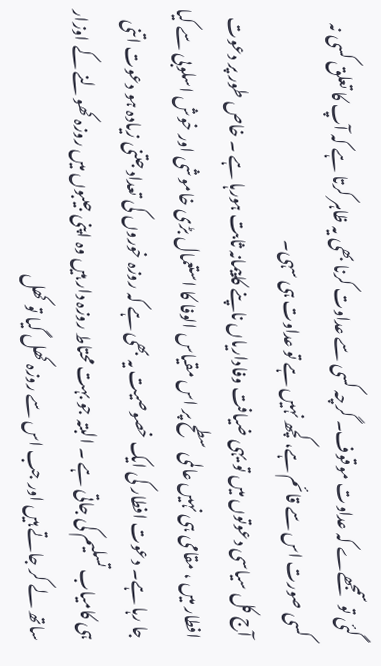گئی تو سمجھےے کہ عداوت موقوف۔ گرچہ کسی سے عداوت کرنا بھی یہ ظاہر کرتا ہے کہ آپ کا تعلق کسی نہ کسی صورت اس سے قائم ہے، کچھ نہیں ہے تو عداوت ہی سہی۔
آج کل سیاسی دعوتوں میں تو یہی ضیافت وفاداریاں ناپنے کاپیمانہ ثابت ہورہا ہے ۔ خاص طور پر دعوت افطار میں ، مقامی ہی نہیں عالمی سطح پر اس مقیاس الوفا کا استعمال بڑی خاموشی اور خوش اسلوبی سے کیا جا رہا ہے۔ دعوت افطار کی ایک خصوصیت یہ بھی ہے کہ روزہ خوروں کی تعداد جتنی زیادہ ہو دعوت اتنی ہی کامیاب تسلیم کی جاتی ہے ۔ البتہ جو بہت محتاط روزہ دار ہیں وہ اپنی جیبوں میں روزہ کھولنے کے اوزار ساتھ لے کر جاتے ہیں اور جب اس سے روزہ کھل گیا تو کھل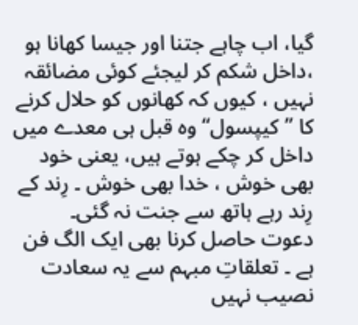گیا، اب چاہے جتنا اور جیسا کھانا ہو ،داخل شکم کر لیجئے کوئی مضائقہ نہیں ، کیوں کہ کھانوں کو حلال کرنے کا ”کیپسول“وہ قبل ہی معدے میں داخل کر چکے ہوتے ہیں، یعنی خود بھی خوش ، خدا بھی خوش ۔ رِند کے رِند رہے ہاتھ سے جنت نہ گئی۔
دعوت حاصل کرنا بھی ایک الگ فن ہے ۔ تعلقاتِ مبہم سے یہ سعادت نصیب نہیں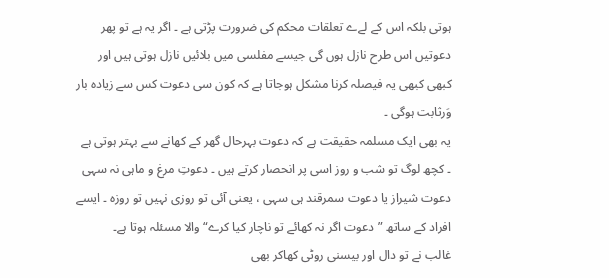ہوتی بلکہ اس کے لےے تعلقات محکم کی ضرورت پڑتی ہے ۔ اگر یہ ہے تو پھر دعوتیں اس طرح نازل ہوں گی جیسے مفلسی میں بلائیں نازل ہوتی ہیں اور کبھی کبھی یہ فیصلہ کرنا مشکل ہوجاتا ہے کہ کون سی دعوت کس سے زیادہ بار وَرثابت ہوگی ۔
یہ بھی ایک مسلمہ حقیقت ہے کہ دعوت بہرحال گھر کے کھانے سے بہتر ہوتی ہے ۔ کچھ لوگ تو شب و روز اسی پر انحصار کرتے ہیں ۔ دعوتِ مرغ و ماہی نہ سہی دعوت شیراز یا دعوت سمرقند ہی سہی ، یعنی آئی تو روزی نہیں تو روزہ ۔ ایسے افراد کے ساتھ ”دعوت اگر نہ کھائے تو ناچار کیا کرے“والا مسئلہ ہوتا ہے۔
غالب نے تو دال اور بیسنی روٹی کھاکر بھی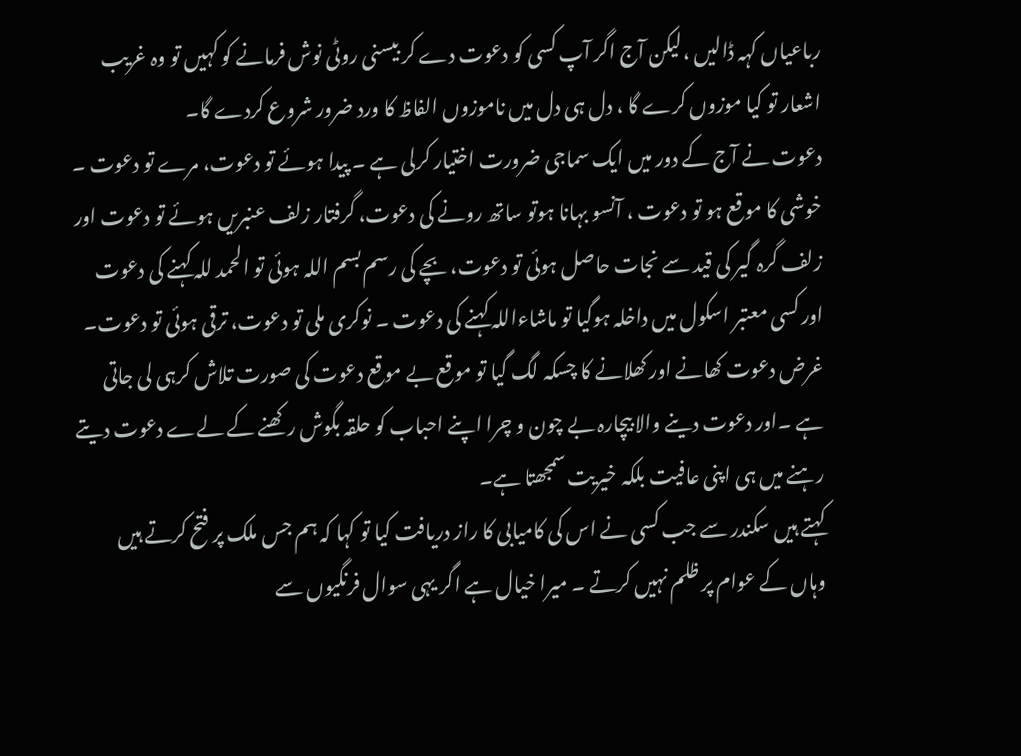رباعیاں کہہ ڈالیں ،لیکن آج اگر آپ کسی کو دعوت دے کر بیسنی روٹی نوش فرمانے کو کہیں تو وہ غریب اشعار تو کیا موزوں کرے گا ، دل ہی دل میں ناموزوں الفاظ کا ورد ضرور شروع کردے گا۔
دعوت نے آج کے دور میں ایک سماجی ضرورت اختیار کرلی ہے ۔ پیدا ہوئے تو دعوت، مرے تو دعوت ۔ خوشی کا موقع ہو تو دعوت ، آنسو بہانا ہوتو ساتھ رونے کی دعوت، گرفتار زلف عنبریں ہوئے تو دعوت اور زلف گرہ گیر کی قید سے نجات حاصل ہوئی تو دعوت، بچے کی رسم بسم اللہ ہوئی تو الحمد للہ کہنے کی دعوت اور کسی معتبر اسکول میں داخلہ ہوگیا تو ماشاءاللہ کہنے کی دعوت ۔ نوکری ملی تو دعوت، ترقی ہوئی تو دعوت۔ غرض دعوت کھانے اور کھلانے کا چسکہ لگ گیا تو موقع بے موقع دعوت کی صورت تلاش کرہی لی جاتی ہے ۔اور دعوت دینے والا بیچارہ بے چون و چرا اپنے احباب کو حلقہ بگوش رکھنے کے لےے دعوت دیتے رہنے میں ہی اپنی عافیت بلکہ خیریت سمجھتا ہے۔
کہتے ہیں سکندر سے جب کسی نے اس کی کامیابی کا راز دریافت کیا تو کہا کہ ہم جس ملک پر فتح کرتے ہیں وہاں کے عوام پر ظلم نہیں کرتے ۔ میرا خیال ہے اگر یہی سوال فرنگیوں سے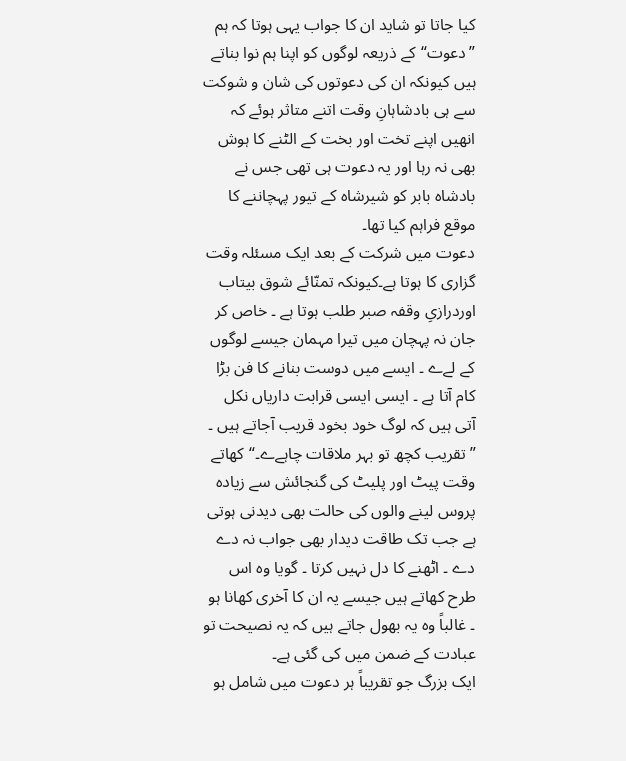کیا جاتا تو شاید ان کا جواب یہی ہوتا کہ ہم ”دعوت“کے ذریعہ لوگوں کو اپنا ہم نوا بناتے ہیں کیونکہ ان کی دعوتوں کی شان و شوکت سے ہی بادشاہانِ وقت اتنے متاثر ہوئے کہ انھیں اپنے تخت اور بخت کے الٹنے کا ہوش بھی نہ رہا اور یہ دعوت ہی تھی جس نے بادشاہ بابر کو شیرشاہ کے تیور پہچاننے کا موقع فراہم کیا تھا۔
دعوت میں شرکت کے بعد ایک مسئلہ وقت گزاری کا ہوتا ہے۔کیونکہ تمنّائے شوق بیتاب اوردرازیِ وقفہ صبر طلب ہوتا ہے ۔ خاص کر جان نہ پہچان میں تیرا مہمان جیسے لوگوں کے لےے ۔ ایسے میں دوست بنانے کا فن بڑا کام آتا ہے ۔ ایسی ایسی قرابت داریاں نکل آتی ہیں کہ لوگ خود بخود قریب آجاتے ہیں ۔ ”تقریب کچھ تو بہر ملاقات چاہےے۔“کھاتے وقت پیٹ اور پلیٹ کی گنجائش سے زیادہ پروس لینے والوں کی حالت بھی دیدنی ہوتی ہے جب تک طاقت دیدار بھی جواب نہ دے دے ۔ اٹھنے کا دل نہیں کرتا ۔ گویا وہ اس طرح کھاتے ہیں جیسے یہ ان کا آخری کھانا ہو ۔ غالباً وہ یہ بھول جاتے ہیں کہ یہ نصیحت تو عبادت کے ضمن میں کی گئی ہے۔
ایک بزرگ جو تقریباً ہر دعوت میں شامل ہو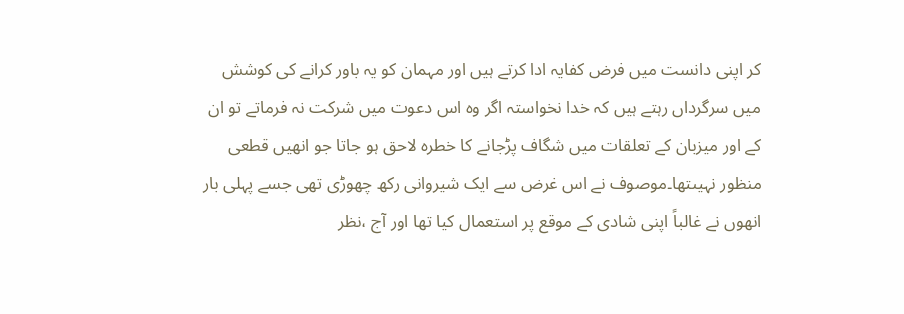کر اپنی دانست میں فرض کفایہ ادا کرتے ہیں اور مہمان کو یہ باور کرانے کی کوشش میں سرگرداں رہتے ہیں کہ خدا نخواستہ اگر وہ اس دعوت میں شرکت نہ فرماتے تو ان کے اور میزبان کے تعلقات میں شگاف پڑجانے کا خطرہ لاحق ہو جاتا جو انھیں قطعی منظور نہیںتھا۔موصوف نے اس غرض سے ایک شیروانی رکھ چھوڑی تھی جسے پہلی بار انھوں نے غالباً اپنی شادی کے موقع پر استعمال کیا تھا اور آج ،نظر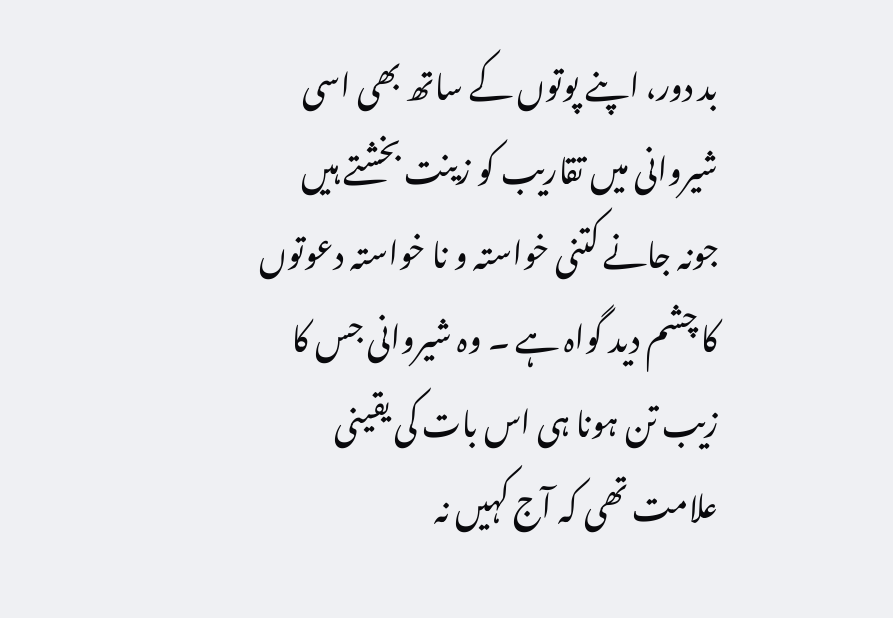بد دور، اپنے پوتوں کے ساتھ بھی اسی شیروانی میں تقاریب کو زینت بخشتے ہیں جونہ جانے کتنی خواستہ و نا خواستہ دعوتوں کا چشم دید گواہ ہے ۔ وہ شیروانی جس کا زیب تن ہونا ہی اس بات کی یقینی علامت تھی کہ آج کہیں نہ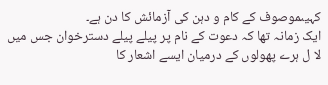کہیںموصوف کے کام و دہن کی آزمائش کا دن ہے۔
ایک زمانہ تھا کہ دعوت کے نام پر پیلے پیلے دسترخوان جس میں لا ل ہرے پھولوں کے درمیان ایسے اشعار کا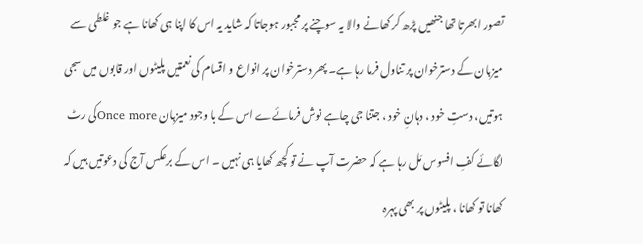تصور ابھرتا تھا جنھیں پڑھ کر کھانے والا یہ سوچنے پر مجبور ہوجاتا کہ شاید یہ اس کا اپنا ہی کھانا ہے جو غلطی سے میزبان کے دسترخوان پر تناول فرما رہا ہے۔ پھر دسترخوان پر انواع و اقسام کی نعمتیں پلیٹوں اور قابوں میں سجی ہوتیں، دستِ خود ، دہانِ خود ، جتنا جی چاہے نوش فرمائےے اس کے با وجود میزبان Once moreکی رٹ لگائے کفِ افسوس مَل رہا ہے کہ حضرت آپ نے تو کچھ کھایا ہی نہیں ۔ اس کے برعکس آج کی دعوتیں ہیں کہ کھانا تو کھانا ، پلیٹوں پر بھی پہرہ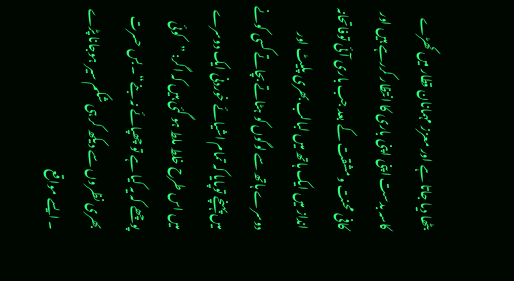بٹھا دیا جاتا ہے اور معزز مہمانان قطار میں کھڑے کاسہ بدست اپنی اپنی باری کا انتظار کررہے ہیں اور کافی محنت و مشقت کے بعد جب باری آئی توفاتحانہ انداز میں ایک ہاتھ میں لبالب بھری پلیٹ اور دوسرے ہاتھ سے لوگوں کو ہٹاتے بچاتے کسی کونے میں پہنچے توپایا کہ تمام اشیائے خوردنی ایک دوسرے میں اس طرح خلط ملط ہو گئی ہیں کہ اگر: ”کوئی پوچھے کہ یہ کیا ہے تو چھپائے نہ بنے“۔ بس حسرت بھری نظروں سے دیکھ کر ہی شکم سیر ہوجانا پڑے ۔ ایسے مواقع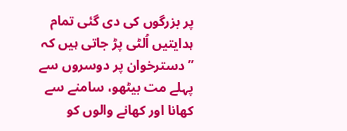پر بزرگوں کی دی گئی تمام ہدایتیں اُلٹی پڑ جاتی ہیں کہ ” دسترخوان پر دوسروں سے پہلے مت بیٹھو، سامنے سے کھانا اور کھانے والوں کو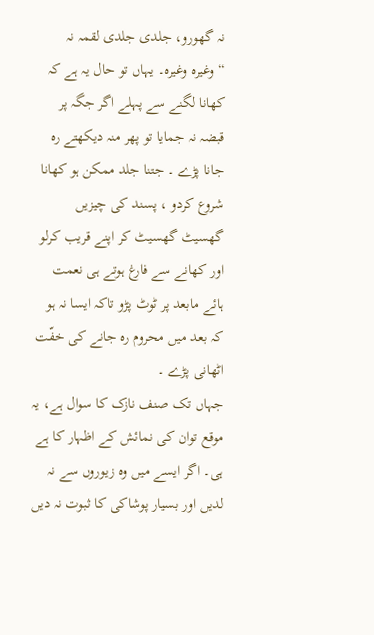نہ گھورو، جلدی جلدی لقمہ نہ “وغیرہ وغیرہ۔ یہاں تو حال یہ ہے کہ کھانا لگنے سے پہلے اگر جگہ پر قبضہ نہ جمایا تو پھر منہ دیکھتے رہ جانا پڑے ۔ جتنا جلد ممکن ہو کھانا شروع کردو ، پسند کی چیزیں گھسیٹ گھسیٹ کر اپنے قریب کرلو اور کھانے سے فارغ ہوتے ہی نعمت ہائے مابعد پر ٹوٹ پڑو تاکہ ایسا نہ ہو کہ بعد میں محروم رہ جانے کی خفّت اٹھانی پڑے ۔
جہاں تک صنف نازک کا سوال ہے، یہ موقع توان کی نمائش کے اظہار کا ہے ہی۔ اگر ایسے میں وہ زیوروں سے نہ لدیں اور بسیار پوشاکی کا ثبوت نہ دیں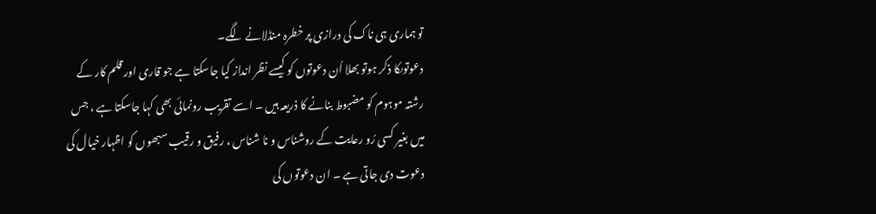تو ہماری ہی ناک کی درازی پر خطرہ منڈلانے لگے۔
دعوتوںکا ذکر ہوتو بھلا اُن دعوتوں کو کیسے نظر انداز کیا جاسکتا ہے جو قاری اور قلم کار کے رشتہ موہوم کو مضبوط بنانے کا ذریعہ ہیں ۔ اسے تقریب رونمائی بھی کہا جاسکتا ہے ، جس میں بغیر کسی رُو رعایت کے روشناس و نا شناس ، رفیق و رقیب سبھوں کو اظہار خیال کی دعوت دی جاتی ہے ۔ ان دعوتوں کی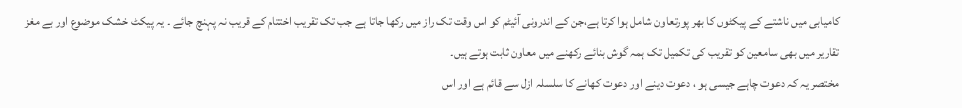کامیابی میں ناشتے کے پیکٹوں کا بھر پورتعاون شامل ہوا کرتا ہے،جن کے اندرونی آئیٹم کو اس وقت تک راز میں رکھا جاتا ہے جب تک تقریب اختتام کے قریب نہ پہنچ جائے ۔ یہ پیکٹ خشک موضوع اور بے مغز تقاریر میں بھی سامعین کو تقریب کی تکمیل تک ہمہ گوش بنائے رکھنے میں معاون ثابت ہوتے ہیں۔
مختصر یہ کہ دعوت چاہے جیسی ہو ، دعوت دینے اور دعوت کھانے کا سلسلہ ازل سے قائم ہے اور اس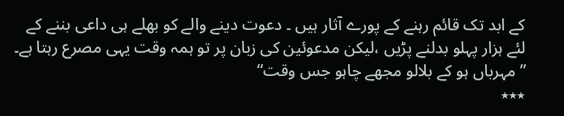کے ابد تک قائم رہنے کے پورے آثار ہیں ۔ دعوت دینے والے کو بھلے ہی داعی بننے کے لئے ہزار پہلو بدلنے پڑیں ،لیکن مدعوئین کی زبان پر تو ہمہ وقت یہی مصرع رہتا ہے۔
”مہرباں ہو کے بلالو مجھے چاہو جس وقت“
٭٭٭